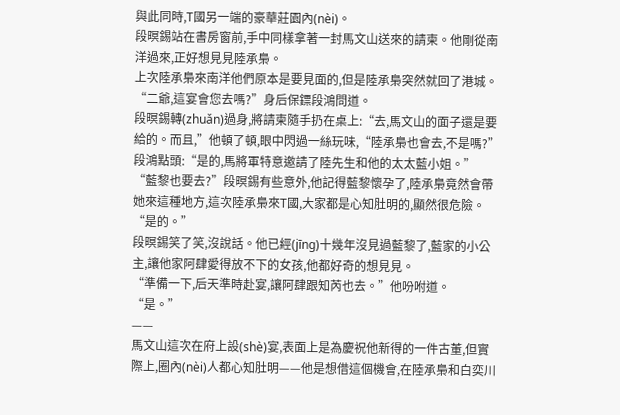與此同時,T國另一端的豪華莊園內(nèi)。
段暝錫站在書房窗前,手中同樣拿著一封馬文山送來的請柬。他剛從南洋過來,正好想見見陸承梟。
上次陸承梟來南洋他們原本是要見面的,但是陸承梟突然就回了港城。
“二爺,這宴會您去嗎?”身后保鏢段鴻問道。
段暝錫轉(zhuǎn)過身,將請柬隨手扔在桌上:“去,馬文山的面子還是要給的。而且,”他頓了頓,眼中閃過一絲玩味,“陸承梟也會去,不是嗎?”
段鴻點頭:“是的,馬將軍特意邀請了陸先生和他的太太藍小姐。”
“藍黎也要去?”段暝錫有些意外,他記得藍黎懷孕了,陸承梟竟然會帶她來這種地方,這次陸承梟來T國,大家都是心知肚明的,顯然很危險。
“是的。”
段暝錫笑了笑,沒說話。他已經(jīng)十幾年沒見過藍黎了,藍家的小公主,讓他家阿肆愛得放不下的女孩,他都好奇的想見見。
“準備一下,后天準時赴宴,讓阿肆跟知芮也去。”他吩咐道。
“是。”
——
馬文山這次在府上設(shè)宴,表面上是為慶祝他新得的一件古董,但實際上,圈內(nèi)人都心知肚明——他是想借這個機會,在陸承梟和白奕川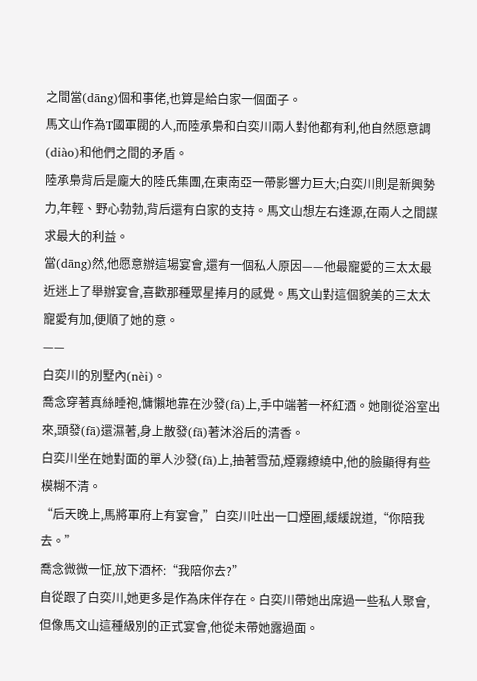之間當(dāng)個和事佬,也算是給白家一個面子。
馬文山作為T國軍閥的人,而陸承梟和白奕川兩人對他都有利,他自然愿意調(diào)和他們之間的矛盾。
陸承梟背后是龐大的陸氏集團,在東南亞一帶影響力巨大;白奕川則是新興勢力,年輕、野心勃勃,背后還有白家的支持。馬文山想左右逢源,在兩人之間謀求最大的利益。
當(dāng)然,他愿意辦這場宴會,還有一個私人原因——他最寵愛的三太太最近迷上了舉辦宴會,喜歡那種眾星捧月的感覺。馬文山對這個貌美的三太太寵愛有加,便順了她的意。
——
白奕川的別墅內(nèi)。
喬念穿著真絲睡袍,慵懶地靠在沙發(fā)上,手中端著一杯紅酒。她剛從浴室出來,頭發(fā)還濕著,身上散發(fā)著沐浴后的清香。
白奕川坐在她對面的單人沙發(fā)上,抽著雪茄,煙霧繚繞中,他的臉顯得有些模糊不清。
“后天晚上,馬將軍府上有宴會,”白奕川吐出一口煙圈,緩緩說道,“你陪我去。”
喬念微微一怔,放下酒杯:“我陪你去?”
自從跟了白奕川,她更多是作為床伴存在。白奕川帶她出席過一些私人聚會,但像馬文山這種級別的正式宴會,他從未帶她露過面。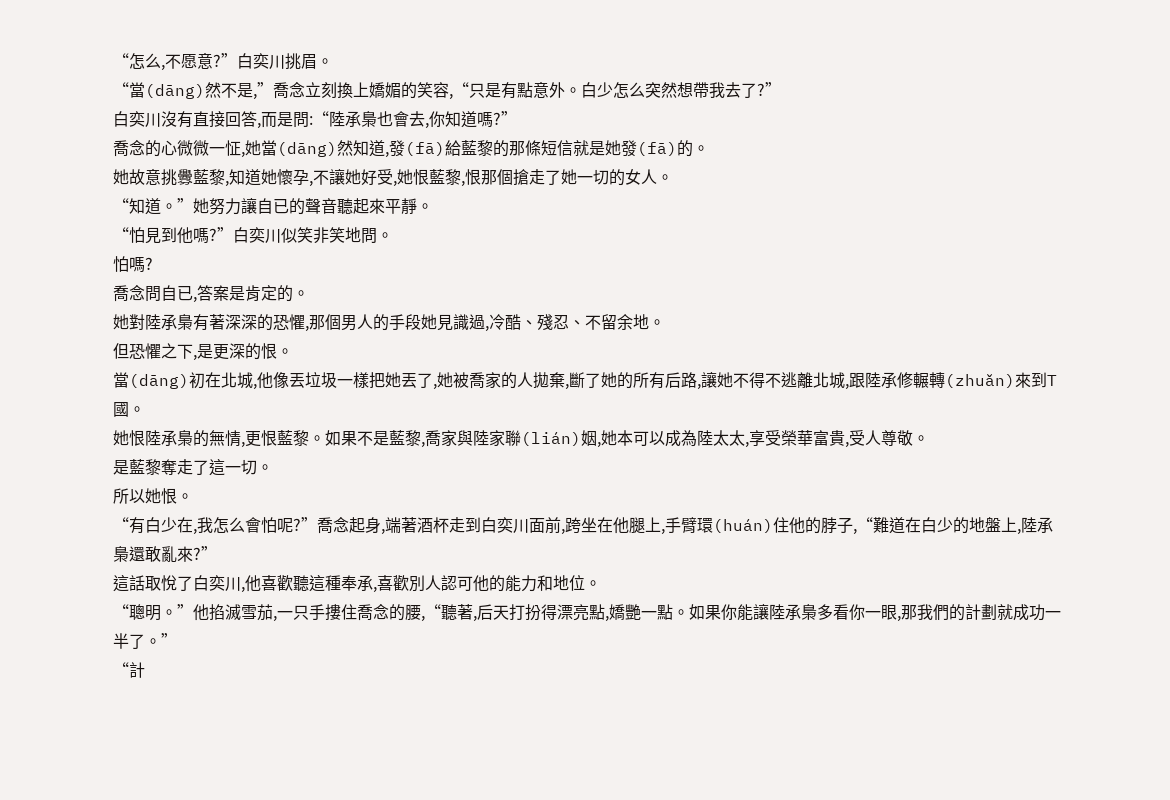“怎么,不愿意?”白奕川挑眉。
“當(dāng)然不是,”喬念立刻換上嬌媚的笑容,“只是有點意外。白少怎么突然想帶我去了?”
白奕川沒有直接回答,而是問:“陸承梟也會去,你知道嗎?”
喬念的心微微一怔,她當(dāng)然知道,發(fā)給藍黎的那條短信就是她發(fā)的。
她故意挑釁藍黎,知道她懷孕,不讓她好受,她恨藍黎,恨那個搶走了她一切的女人。
“知道。”她努力讓自已的聲音聽起來平靜。
“怕見到他嗎?”白奕川似笑非笑地問。
怕嗎?
喬念問自已,答案是肯定的。
她對陸承梟有著深深的恐懼,那個男人的手段她見識過,冷酷、殘忍、不留余地。
但恐懼之下,是更深的恨。
當(dāng)初在北城,他像丟垃圾一樣把她丟了,她被喬家的人拋棄,斷了她的所有后路,讓她不得不逃離北城,跟陸承修輾轉(zhuǎn)來到T國。
她恨陸承梟的無情,更恨藍黎。如果不是藍黎,喬家與陸家聯(lián)姻,她本可以成為陸太太,享受榮華富貴,受人尊敬。
是藍黎奪走了這一切。
所以她恨。
“有白少在,我怎么會怕呢?”喬念起身,端著酒杯走到白奕川面前,跨坐在他腿上,手臂環(huán)住他的脖子,“難道在白少的地盤上,陸承梟還敢亂來?”
這話取悅了白奕川,他喜歡聽這種奉承,喜歡別人認可他的能力和地位。
“聰明。”他掐滅雪茄,一只手摟住喬念的腰,“聽著,后天打扮得漂亮點,嬌艷一點。如果你能讓陸承梟多看你一眼,那我們的計劃就成功一半了。”
“計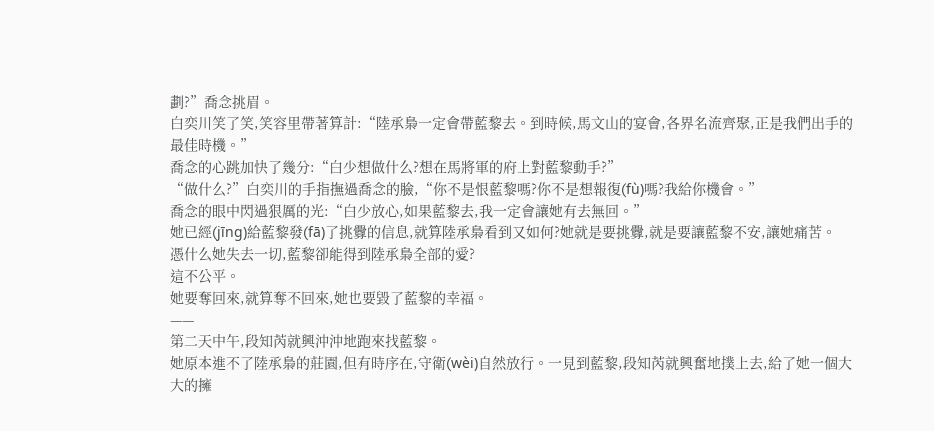劃?”喬念挑眉。
白奕川笑了笑,笑容里帶著算計:“陸承梟一定會帶藍黎去。到時候,馬文山的宴會,各界名流齊聚,正是我們出手的最佳時機。”
喬念的心跳加快了幾分:“白少想做什么?想在馬將軍的府上對藍黎動手?”
“做什么?”白奕川的手指撫過喬念的臉,“你不是恨藍黎嗎?你不是想報復(fù)嗎?我給你機會。”
喬念的眼中閃過狠厲的光:“白少放心,如果藍黎去,我一定會讓她有去無回。”
她已經(jīng)給藍黎發(fā)了挑釁的信息,就算陸承梟看到又如何?她就是要挑釁,就是要讓藍黎不安,讓她痛苦。
憑什么她失去一切,藍黎卻能得到陸承梟全部的愛?
這不公平。
她要奪回來,就算奪不回來,她也要毀了藍黎的幸福。
——
第二天中午,段知芮就興沖沖地跑來找藍黎。
她原本進不了陸承梟的莊園,但有時序在,守衛(wèi)自然放行。一見到藍黎,段知芮就興奮地撲上去,給了她一個大大的擁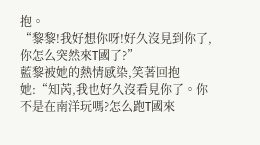抱。
“黎黎!我好想你呀!好久沒見到你了,你怎么突然來T國了?”
藍黎被她的熱情感染,笑著回抱她:“知芮,我也好久沒看見你了。你不是在南洋玩嗎?怎么跑T國來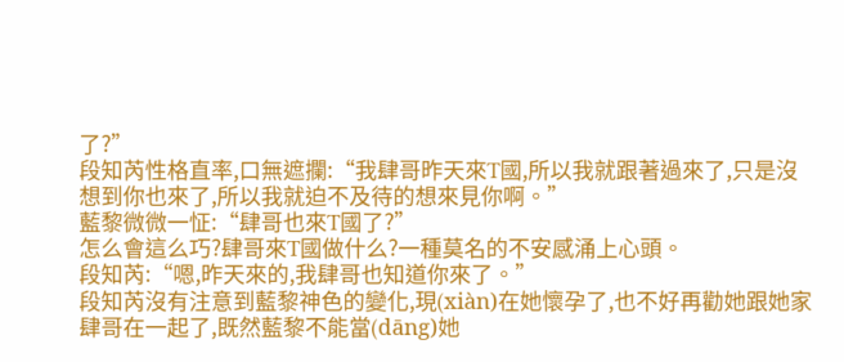了?”
段知芮性格直率,口無遮攔:“我肆哥昨天來T國,所以我就跟著過來了,只是沒想到你也來了,所以我就迫不及待的想來見你啊。”
藍黎微微一怔:“肆哥也來T國了?”
怎么會這么巧?肆哥來T國做什么?一種莫名的不安感涌上心頭。
段知芮:“嗯,昨天來的,我肆哥也知道你來了。”
段知芮沒有注意到藍黎神色的變化,現(xiàn)在她懷孕了,也不好再勸她跟她家肆哥在一起了,既然藍黎不能當(dāng)她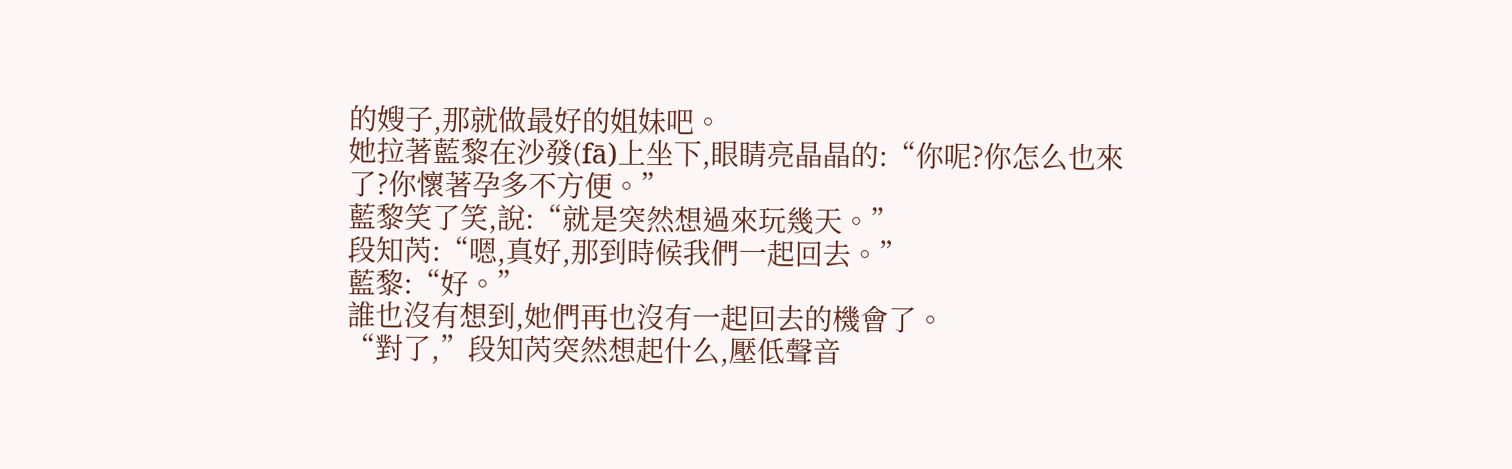的嫂子,那就做最好的姐妹吧。
她拉著藍黎在沙發(fā)上坐下,眼睛亮晶晶的:“你呢?你怎么也來了?你懷著孕多不方便。”
藍黎笑了笑,說:“就是突然想過來玩幾天。”
段知芮:“嗯,真好,那到時候我們一起回去。”
藍黎:“好。”
誰也沒有想到,她們再也沒有一起回去的機會了。
“對了,”段知芮突然想起什么,壓低聲音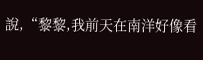說,“黎黎,我前天在南洋好像看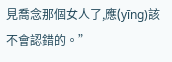見喬念那個女人了,應(yīng)該不會認錯的。”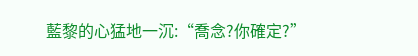藍黎的心猛地一沉:“喬念?你確定?”